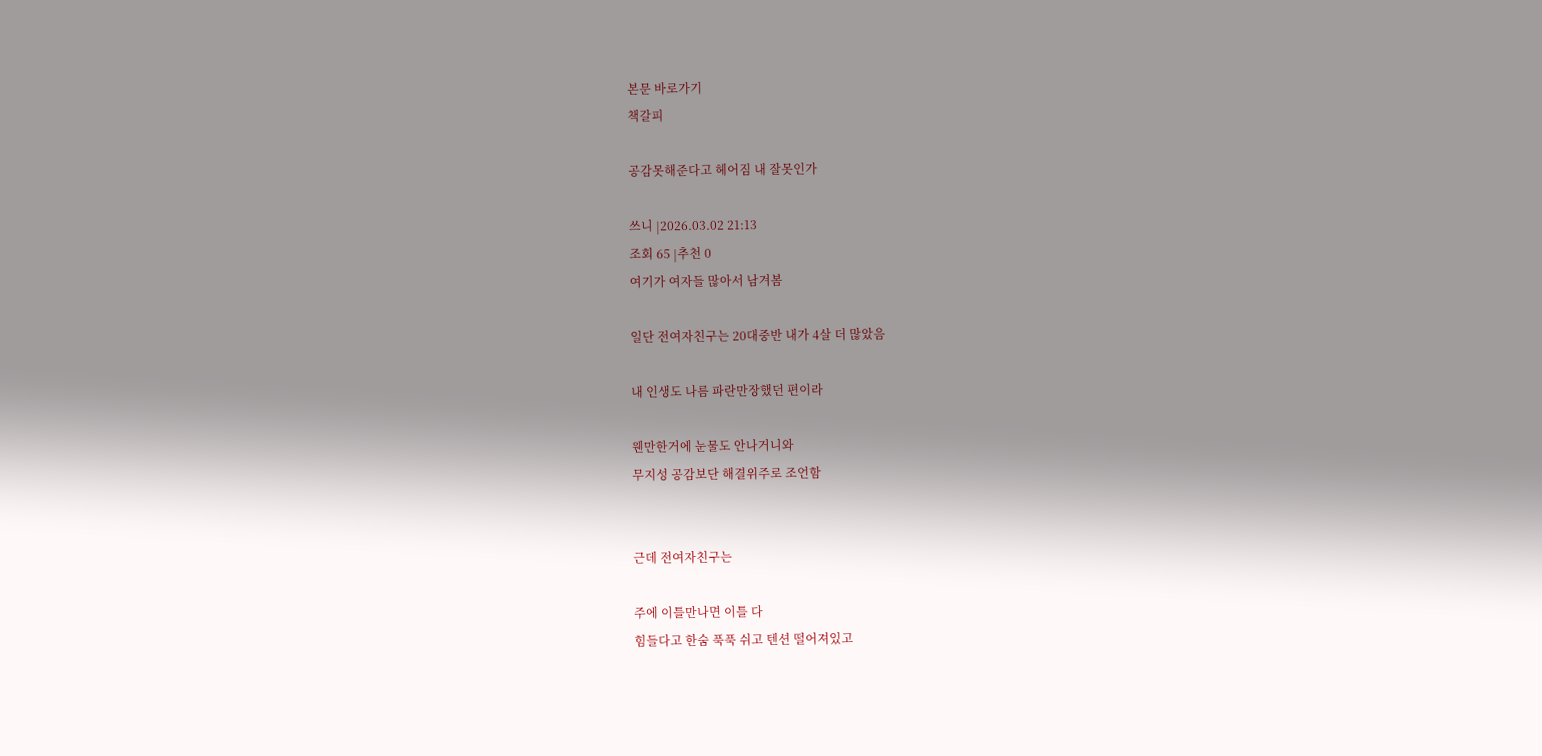본문 바로가기
책갈피

공감못해준다고 헤어짐 내 잘못인가

쓰니 |2026.03.02 21:13
조회 65 |추천 0
여기가 여자들 많아서 남겨봄

일단 전여자친구는 20대중반 내가 4살 더 많았음

내 인생도 나름 파란만장했던 편이라

웬만한거에 눈물도 안나거니와
무지성 공감보단 해결위주로 조언함


근데 전여자친구는

주에 이틀만나면 이틀 다
힘들다고 한숨 푹푹 쉬고 텐션 떨어져있고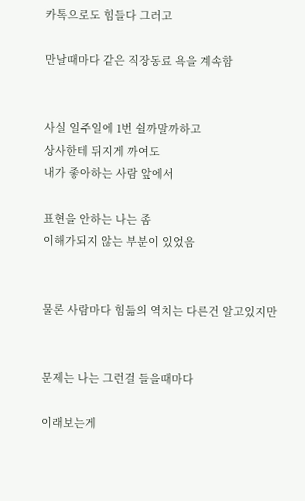카톡으로도 힘들다 그러고

만날때마다 같은 직장동료 욕을 계속함


사실 일주일에 1번 쉴까말까하고
상사한테 뒤지게 까여도
내가 좋아하는 사람 앞에서

표현을 안하는 나는 좀
이해가되지 않는 부분이 있었음


물론 사람마다 힘듦의 역치는 다른건 알고있지만


문제는 나는 그런걸 들을때마다

이래보는게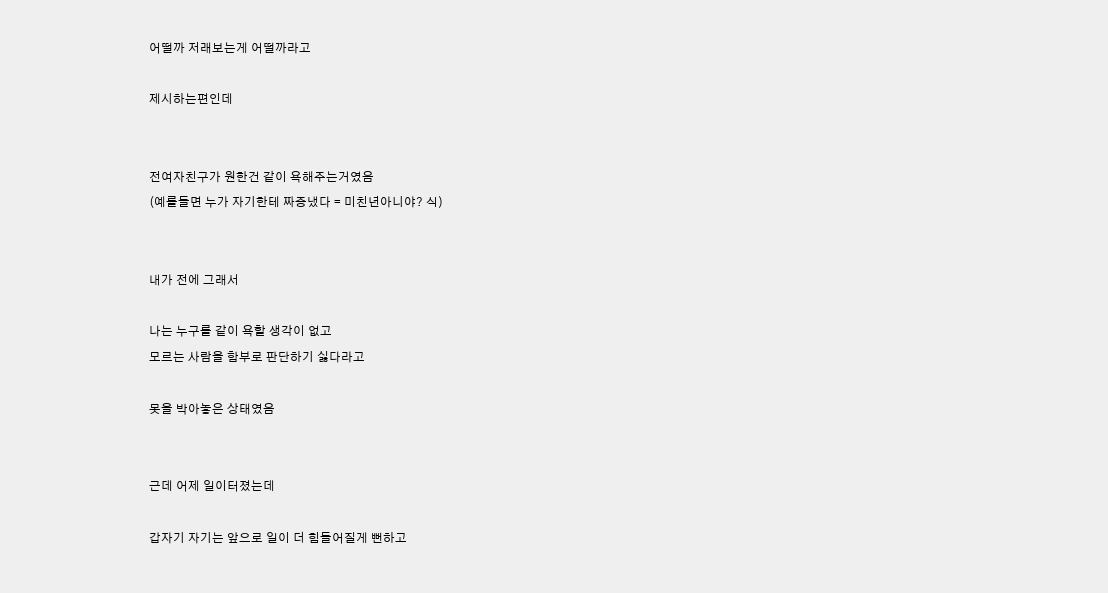어떨까 저래보는게 어떨까라고

제시하는편인데


전여자친구가 원한건 같이 욕해주는거였음
(예를들면 누가 자기한테 짜증냈다 = 미친년아니야? 식)


내가 전에 그래서

나는 누구를 같이 욕할 생각이 없고
모르는 사람을 함부로 판단하기 싫다라고

못을 박아놓은 상태였음


근데 어제 일이터졌는데

갑자기 자기는 앞으로 일이 더 힘들어질게 뻔하고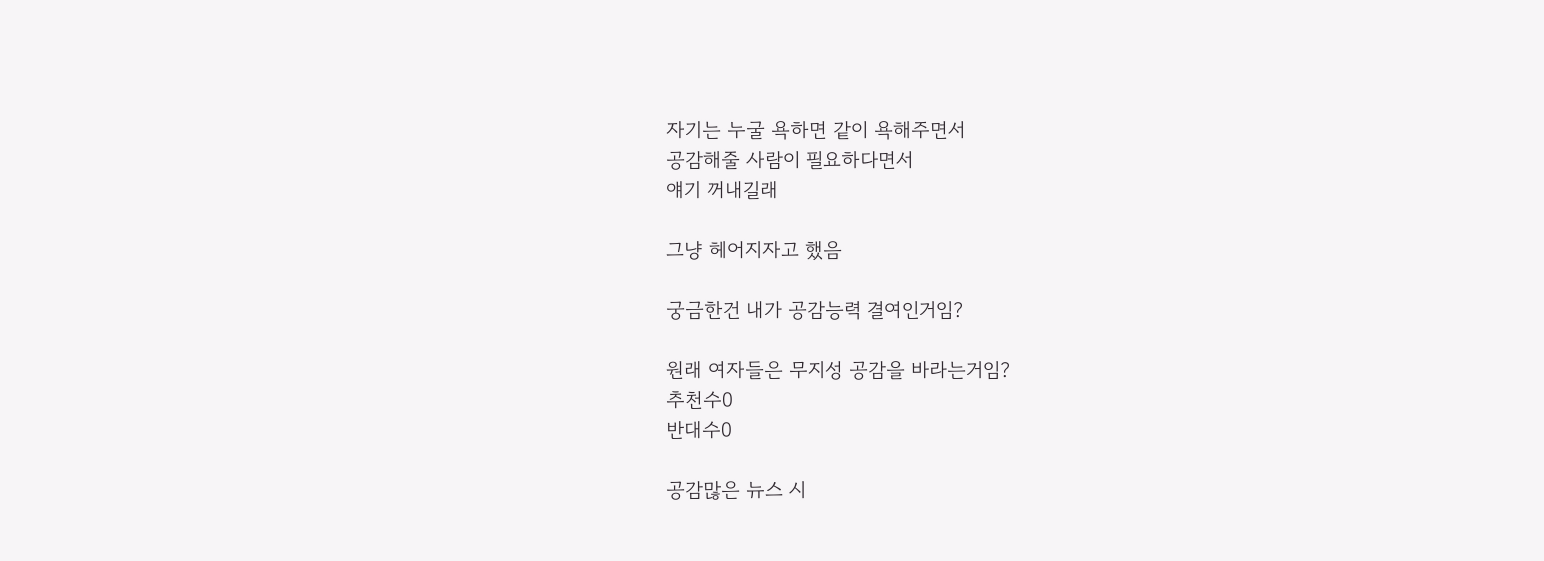자기는 누굴 욕하면 같이 욕해주면서
공감해줄 사람이 필요하다면서
얘기 꺼내길래

그냥 헤어지자고 했음

궁금한건 내가 공감능력 결여인거임?

원래 여자들은 무지성 공감을 바라는거임?
추천수0
반대수0

공감많은 뉴스 시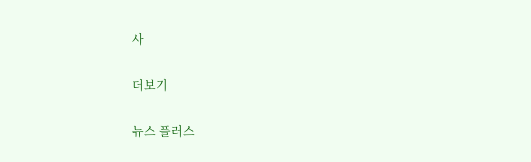사

더보기

뉴스 플러스